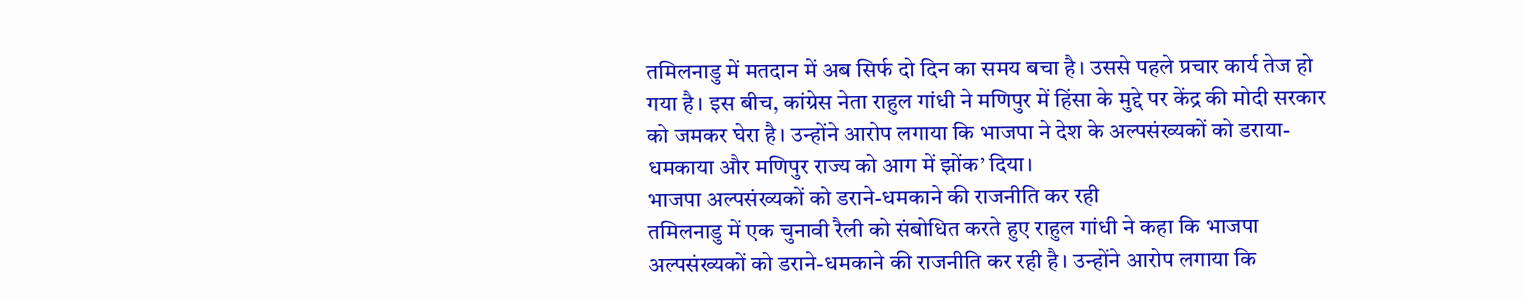तमिलनाडु में मतदान में अब सिर्फ दो दिन का समय बचा है। उससे पहले प्रचार कार्य तेज हो गया है। इस बीच, कांग्रेस नेता राहुल गांधी ने मणिपुर में हिंसा के मुद्दे पर केंद्र की मोदी सरकार को जमकर घेरा है। उन्होंने आरोप लगाया कि भाजपा ने देश के अल्पसंख्यकों को डराया-धमकाया और मणिपुर राज्य को आग में झोंक’ दिया।
भाजपा अल्पसंख्यकों को डराने-धमकाने की राजनीति कर रही
तमिलनाडु में एक चुनावी रैली को संबोधित करते हुए राहुल गांधी ने कहा कि भाजपा अल्पसंख्यकों को डराने-धमकाने की राजनीति कर रही है। उन्होंने आरोप लगाया कि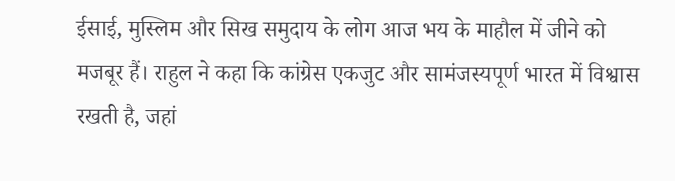ईसाई, मुस्लिम और सिख समुदाय के लोग आज भय के माहौल में जीने को मजबूर हैं। राहुल ने कहा कि कांग्रेस एकजुट और सामंजस्यपूर्ण भारत में विश्वास रखती है, जहां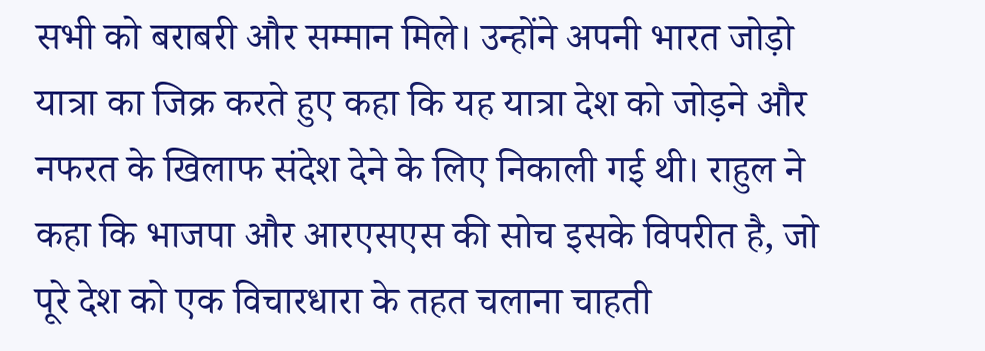सभी को बराबरी और सम्मान मिले। उन्होंने अपनी भारत जोड़ो यात्रा का जिक्र करते हुए कहा कि यह यात्रा देश को जोड़ने और नफरत के खिलाफ संदेश देने के लिए निकाली गई थी। राहुल ने कहा कि भाजपा और आरएसएस की सोच इसके विपरीत है, जो पूरे देश को एक विचारधारा के तहत चलाना चाहती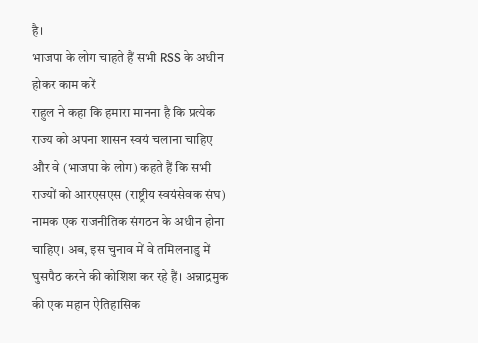है।
भाजपा के लोग चाहते हैं सभी RSS के अधीन होकर काम करें
राहुल ने कहा कि हमारा मानना है कि प्रत्येक राज्य को अपना शासन स्वयं चलाना चाहिए और वे (भाजपा के लोग) कहते हैं कि सभी राज्यों को आरएसएस (राष्ट्रीय स्वयंसेवक संघ) नामक एक राजनीतिक संगठन के अधीन होना चाहिए। अब, इस चुनाव में वे तमिलनाडु में घुसपैठ करने की कोशिश कर रहे हैं। अन्नाद्रमुक की एक महान ऐतिहासिक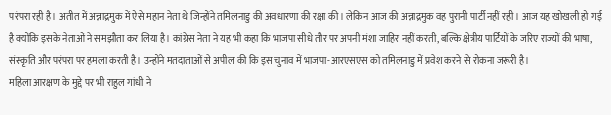परंपरा रही है। अतीत में अन्नाद्रमुक में ऐसे महान नेता थे जिन्होंने तमिलनाडु की अवधारणा की रक्षा की। लेकिन आज की अन्नाद्रमुक वह पुरानी पार्टी नहीं रही। आज यह खोखली हो गई है क्योंकि इसके नेताओं ने समझौता कर लिया है। कांग्रेस नेता ने यह भी कहा कि भाजपा सीधे तौर पर अपनी मंशा जाहिर नहीं करती, बल्कि क्षेत्रीय पार्टियों के जरिए राज्यों की भाषा, संस्कृति और परंपरा पर हमला करती है। उन्होंने मतदाताओं से अपील की कि इस चुनाव में भाजपा-आरएसएस को तमिलनाडु में प्रवेश करने से रोकना जरूरी है।
महिला आरक्षण के मुद्दे पर भी राहुल गांधी ने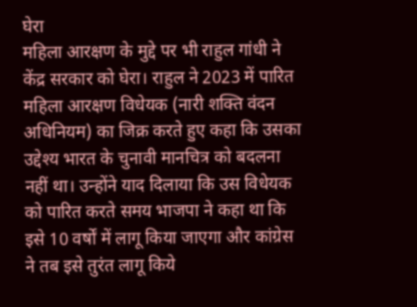घेरा
महिला आरक्षण के मुद्दे पर भी राहुल गांधी ने केंद्र सरकार को घेरा। राहुल ने 2023 में पारित महिला आरक्षण विधेयक (नारी शक्ति वंदन अधिनियम) का जिक्र करते हुए कहा कि उसका उद्देश्य भारत के चुनावी मानचित्र को बदलना नहीं था। उन्होंने याद दिलाया कि उस विधेयक को पारित करते समय भाजपा ने कहा था कि इसे 10 वर्षों में लागू किया जाएगा और कांग्रेस ने तब इसे तुरंत लागू किये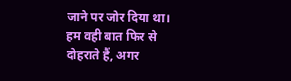जाने पर जोर दिया था। हम वही बात फिर से दोहराते हैं, अगर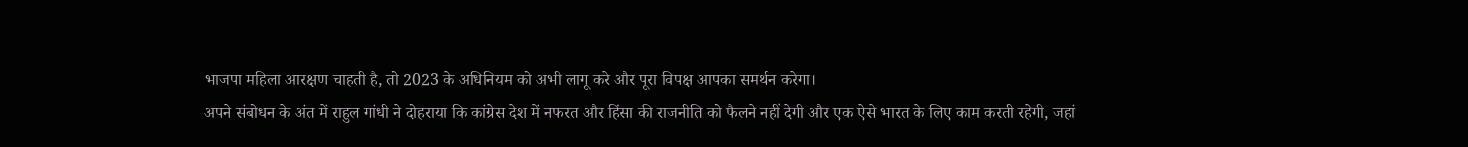भाजपा महिला आरक्षण चाहती है, तो 2023 के अधिनियम को अभी लागू करे और पूरा विपक्ष आपका समर्थन करेगा।
अपने संबोधन के अंत में राहुल गांधी ने दोहराया कि कांग्रेस देश में नफरत और हिंसा की राजनीति को फैलने नहीं देगी और एक ऐसे भारत के लिए काम करती रहेगी, जहां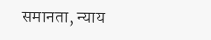समानता, न्याय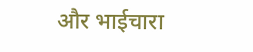और भाईचारा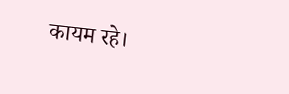कायम रहे।